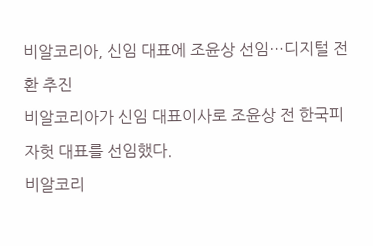비알코리아, 신임 대표에 조윤상 선임…디지털 전환 추진
비알코리아가 신임 대표이사로 조윤상 전 한국피자헛 대표를 선임했다.
비알코리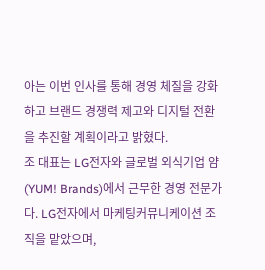아는 이번 인사를 통해 경영 체질을 강화하고 브랜드 경쟁력 제고와 디지털 전환을 추진할 계획이라고 밝혔다.
조 대표는 LG전자와 글로벌 외식기업 얌(YUM! Brands)에서 근무한 경영 전문가다. LG전자에서 마케팅커뮤니케이션 조직을 맡았으며,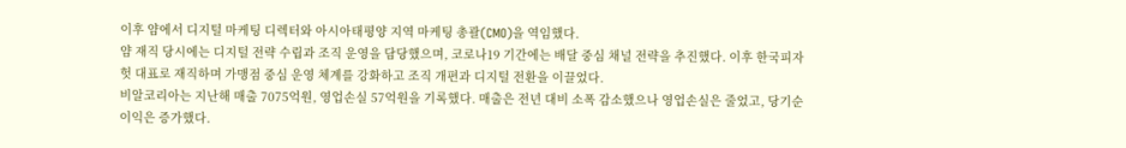이후 얌에서 디지털 마케팅 디렉터와 아시아태평양 지역 마케팅 총괄(CMO)을 역임했다.
얌 재직 당시에는 디지털 전략 수립과 조직 운영을 담당했으며, 코로나19 기간에는 배달 중심 채널 전략을 추진했다. 이후 한국피자헛 대표로 재직하며 가맹점 중심 운영 체계를 강화하고 조직 개편과 디지털 전환을 이끌었다.
비알코리아는 지난해 매출 7075억원, 영업손실 57억원을 기록했다. 매출은 전년 대비 소폭 감소했으나 영업손실은 줄었고, 당기순이익은 증가했다.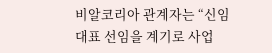비알코리아 관계자는 “신임 대표 선임을 계기로 사업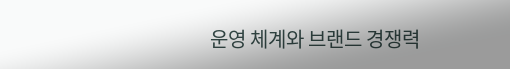운영 체계와 브랜드 경쟁력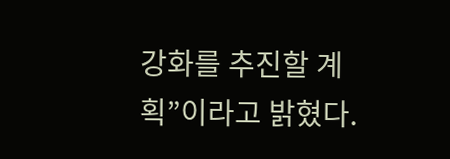강화를 추진할 계획”이라고 밝혔다.